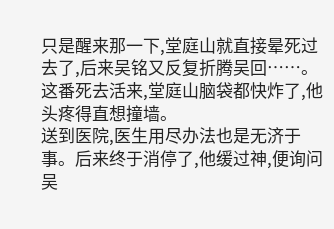只是醒来那一下,堂庭山就直接晕死过去了,后来吴铭又反复折腾吴回……。
这番死去活来,堂庭山脑袋都快炸了,他头疼得直想撞墙。
送到医院,医生用尽办法也是无济于事。后来终于消停了,他缓过神,便询问吴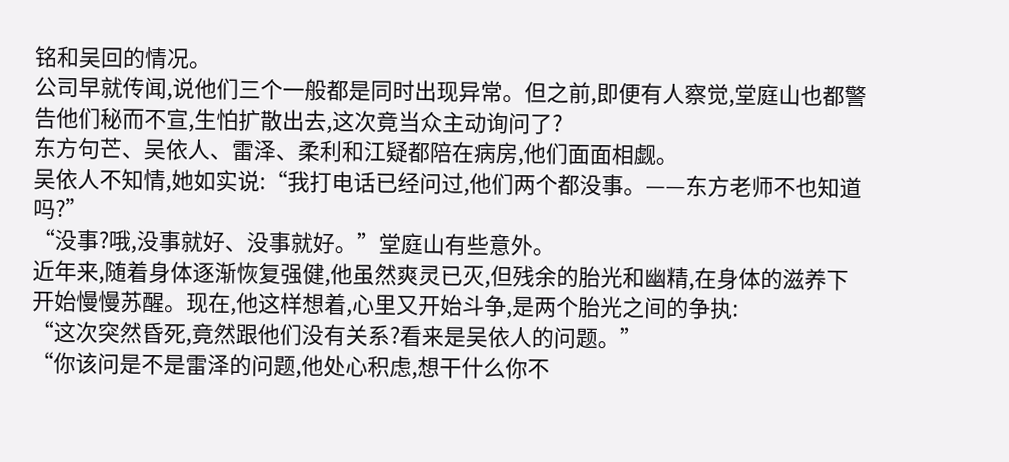铭和吴回的情况。
公司早就传闻,说他们三个一般都是同时出现异常。但之前,即便有人察觉,堂庭山也都警告他们秘而不宣,生怕扩散出去,这次竟当众主动询问了?
东方句芒、吴依人、雷泽、柔利和江疑都陪在病房,他们面面相觑。
吴依人不知情,她如实说:“我打电话已经问过,他们两个都没事。——东方老师不也知道吗?”
“没事?哦,没事就好、没事就好。”堂庭山有些意外。
近年来,随着身体逐渐恢复强健,他虽然爽灵已灭,但残余的胎光和幽精,在身体的滋养下开始慢慢苏醒。现在,他这样想着,心里又开始斗争,是两个胎光之间的争执:
“这次突然昏死,竟然跟他们没有关系?看来是吴依人的问题。”
“你该问是不是雷泽的问题,他处心积虑,想干什么你不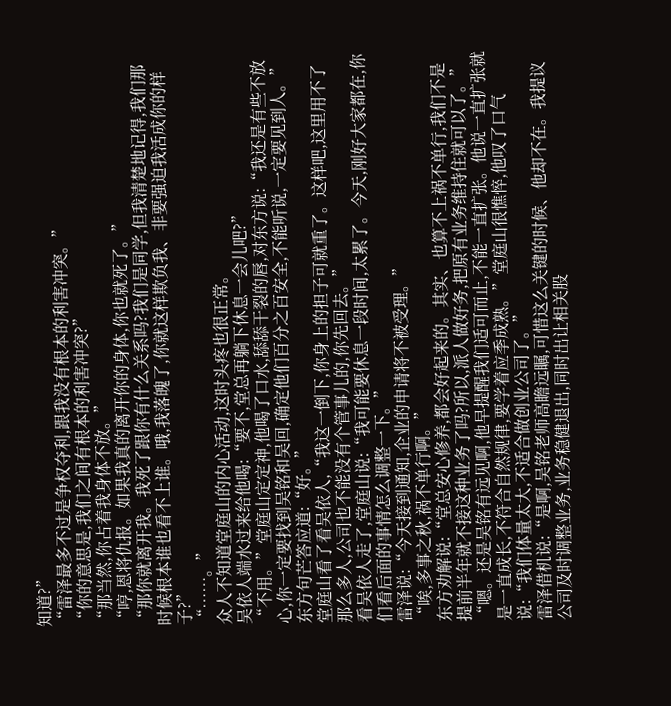知道?”
“雷泽最多不过是争权夺利,跟我没有根本的利害冲突。”
“你的意思是,我们之间有根本的利害冲突?”
“那当然,你占着我身体不放。”
“哼,恩将仇报。如果我真的离开你的身体,你也就死了。”
“那你就离开我。我死了跟你有什么关系吗?我们是同学,但我清楚地记得,我们那时候根本谁也看不上谁。哦,我落魄了,你就这样欺负我、非要强迫我活成你的样子?”
“……。”
众人不知道堂庭山的内心活动,这时头疼也很正常。
吴依人端水过来给他喝:“要不,堂总再躺下休息一会儿吧?”
“不用。”堂庭山定定神,他喝了口水,舔舔干裂的唇,对东方说:“我还是有些不放心,你一定要找到吴铭和吴回,确定他们百分之百安全,不能听说,一定要见到人。”
东方句芒答应道:“好。”
堂庭山看了看吴依人,“我这一倒下,你身上的担子可就重了。这样吧,这里用不了那么多人,公司也不能没有个管事儿的,你先回去。”
看吴依人走了,堂庭山说:“我可能要休息一段时间,太累了。今天,刚好大家都在,你们看后面的事情怎么调整一下。”
雷泽说:“今天接到通知,企业的申请将不被受理。”
“唉,多事之秋,祸不单行啊。”
东方劝解说:“堂总安心修养,都会好起来的。其实、也算不上祸不单行,我们不是提前半年就不接这种业务了吗?所以,派人做好务,把原有业务维持住就可以了。”
“嗯。还是吴铭有远见啊,他早提醒我们适可而止,不能一直扩张。他说一直扩张就是一直成长,不符合自然规律,要学着应季成熟。”堂庭山很憔悴,他叹了口气说:“我们体量太大,不适合做创业公司了。”
雷泽借机说:“是啊,吴铭老师高瞻远瞩,可惜这么关键的时候、他却不在。我提议公司及时调整业务,业务稳健退出,同时出让相关股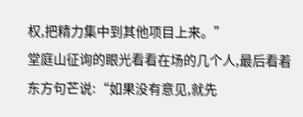权,把精力集中到其他项目上来。”
堂庭山征询的眼光看看在场的几个人,最后看着东方句芒说:“如果没有意见,就先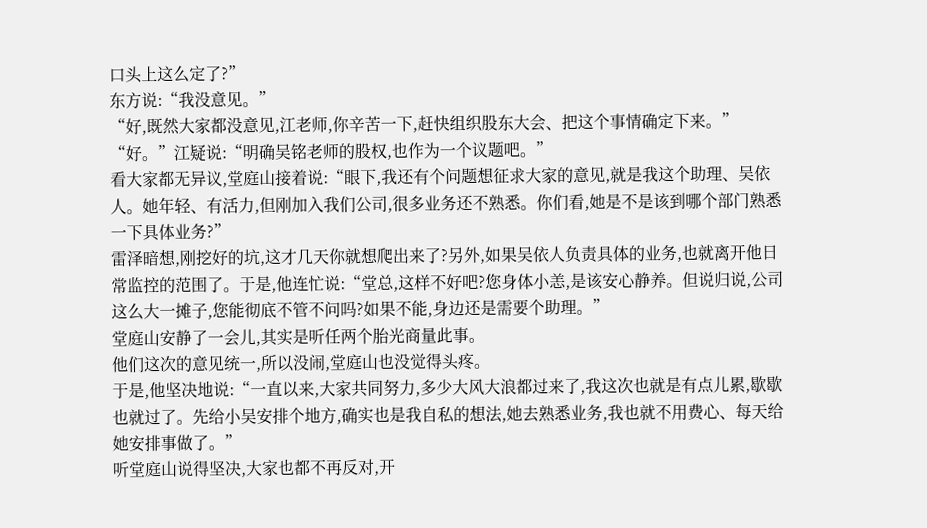口头上这么定了?”
东方说:“我没意见。”
“好,既然大家都没意见,江老师,你辛苦一下,赶快组织股东大会、把这个事情确定下来。”
“好。”江疑说:“明确吴铭老师的股权,也作为一个议题吧。”
看大家都无异议,堂庭山接着说:“眼下,我还有个问题想征求大家的意见,就是我这个助理、吴依人。她年轻、有活力,但刚加入我们公司,很多业务还不熟悉。你们看,她是不是该到哪个部门熟悉一下具体业务?”
雷泽暗想,刚挖好的坑,这才几天你就想爬出来了?另外,如果吴依人负责具体的业务,也就离开他日常监控的范围了。于是,他连忙说:“堂总,这样不好吧?您身体小恙,是该安心静养。但说归说,公司这么大一摊子,您能彻底不管不问吗?如果不能,身边还是需要个助理。”
堂庭山安静了一会儿,其实是听任两个胎光商量此事。
他们这次的意见统一,所以没闹,堂庭山也没觉得头疼。
于是,他坚决地说:“一直以来,大家共同努力,多少大风大浪都过来了,我这次也就是有点儿累,歇歇也就过了。先给小吴安排个地方,确实也是我自私的想法,她去熟悉业务,我也就不用费心、每天给她安排事做了。”
听堂庭山说得坚决,大家也都不再反对,开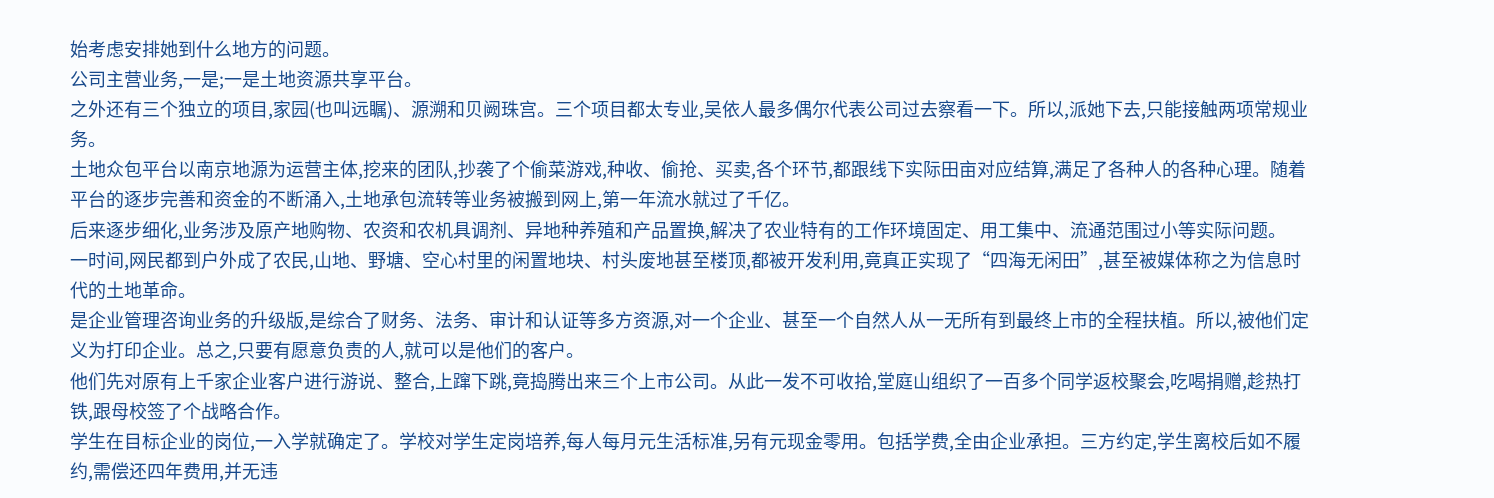始考虑安排她到什么地方的问题。
公司主营业务,一是;一是土地资源共享平台。
之外还有三个独立的项目,家园(也叫远瞩)、源溯和贝阙珠宫。三个项目都太专业,吴依人最多偶尔代表公司过去察看一下。所以,派她下去,只能接触两项常规业务。
土地众包平台以南京地源为运营主体,挖来的团队,抄袭了个偷菜游戏,种收、偷抢、买卖,各个环节,都跟线下实际田亩对应结算,满足了各种人的各种心理。随着平台的逐步完善和资金的不断涌入,土地承包流转等业务被搬到网上,第一年流水就过了千亿。
后来逐步细化,业务涉及原产地购物、农资和农机具调剂、异地种养殖和产品置换,解决了农业特有的工作环境固定、用工集中、流通范围过小等实际问题。
一时间,网民都到户外成了农民,山地、野塘、空心村里的闲置地块、村头废地甚至楼顶,都被开发利用,竟真正实现了“四海无闲田”,甚至被媒体称之为信息时代的土地革命。
是企业管理咨询业务的升级版,是综合了财务、法务、审计和认证等多方资源,对一个企业、甚至一个自然人从一无所有到最终上市的全程扶植。所以,被他们定义为打印企业。总之,只要有愿意负责的人,就可以是他们的客户。
他们先对原有上千家企业客户进行游说、整合,上蹿下跳,竟捣腾出来三个上市公司。从此一发不可收拾,堂庭山组织了一百多个同学返校聚会,吃喝捐赠,趁热打铁,跟母校签了个战略合作。
学生在目标企业的岗位,一入学就确定了。学校对学生定岗培养,每人每月元生活标准,另有元现金零用。包括学费,全由企业承担。三方约定,学生离校后如不履约,需偿还四年费用,并无违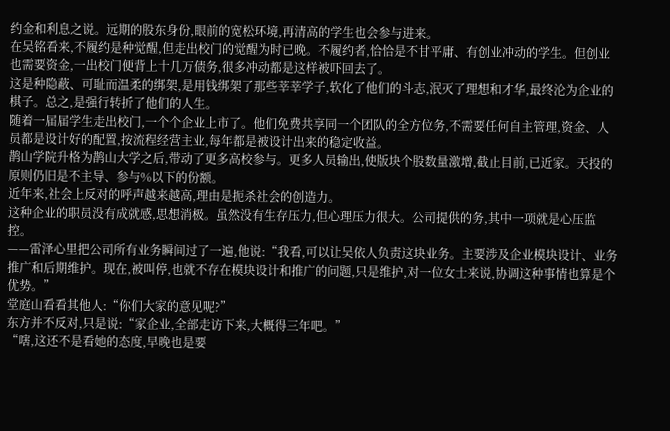约金和利息之说。远期的股东身份,眼前的宽松环境,再清高的学生也会参与进来。
在吴铭看来,不履约是种觉醒,但走出校门的觉醒为时已晚。不履约者,恰恰是不甘平庸、有创业冲动的学生。但创业也需要资金,一出校门便背上十几万债务,很多冲动都是这样被吓回去了。
这是种隐蔽、可耻而温柔的绑架,是用钱绑架了那些莘莘学子,软化了他们的斗志,泯灭了理想和才华,最终沦为企业的棋子。总之,是强行转折了他们的人生。
随着一届届学生走出校门,一个个企业上市了。他们免费共享同一个团队的全方位务,不需要任何自主管理,资金、人员都是设计好的配置,按流程经营主业,每年都是被设计出来的稳定收益。
鹊山学院升格为鹊山大学之后,带动了更多高校参与。更多人员输出,使版块个股数量激增,截止目前,已近家。天投的原则仍旧是不主导、参与%以下的份额。
近年来,社会上反对的呼声越来越高,理由是扼杀社会的创造力。
这种企业的职员没有成就感,思想消极。虽然没有生存压力,但心理压力很大。公司提供的务,其中一项就是心压监控。
——雷泽心里把公司所有业务瞬间过了一遍,他说:“我看,可以让吴依人负责这块业务。主要涉及企业模块设计、业务推广和后期维护。现在,被叫停,也就不存在模块设计和推广的问题,只是维护,对一位女士来说,协调这种事情也算是个优势。”
堂庭山看看其他人:“你们大家的意见呢?”
东方并不反对,只是说:“家企业,全部走访下来,大概得三年吧。”
“嗐,这还不是看她的态度,早晚也是要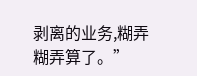剥离的业务,糊弄糊弄算了。”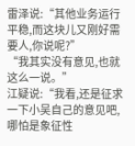雷泽说:“其他业务运行平稳,而这块儿又刚好需要人,你说呢?”
“我其实没有意见,也就这么一说。”
江疑说:“我看,还是征求一下小吴自己的意见吧,哪怕是象征性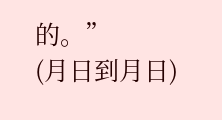的。”
(月日到月日)